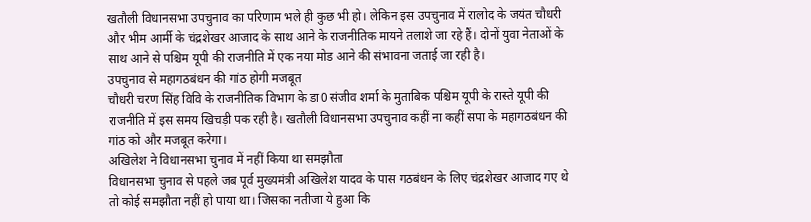खतौली विधानसभा उपचुनाव का परिणाम भले ही कुछ भी हो। लेकिन इस उपचुनाव में रालोद के जयंत चौधरी और भीम आर्मी के चंद्रशेखर आजाद के साथ आने के राजनीतिक मायने तलाशे जा रहे हैं। दोनों युवा नेताओं के साथ आने से पश्चिम यूपी की राजनीति में एक नया मोड आने की संभावना जताई जा रही है।
उपचुनाव से महागठबंधन की गांठ होगी मजबूत
चौधरी चरण सिंह विवि के राजनीतिक विभाग के डा0 संजीव शर्मा के मुताबिक पश्चिम यूपी के रास्ते यूपी की राजनीति में इस समय खिचड़ी पक रही है। खतौली विधानसभा उपचुनाव कहीं ना कहीं सपा के महागठबंधन की गांठ को और मजबूत करेगा।
अखिलेश ने विधानसभा चुनाव में नहीं किया था समझौता
विधानसभा चुनाव से पहले जब पूर्व मुख्यमंत्री अखिलेश यादव के पास गठबंधन के लिए चंद्रशेखर आजाद गए थे तो कोई समझौता नहीं हो पाया था। जिसका नतीजा ये हुआ कि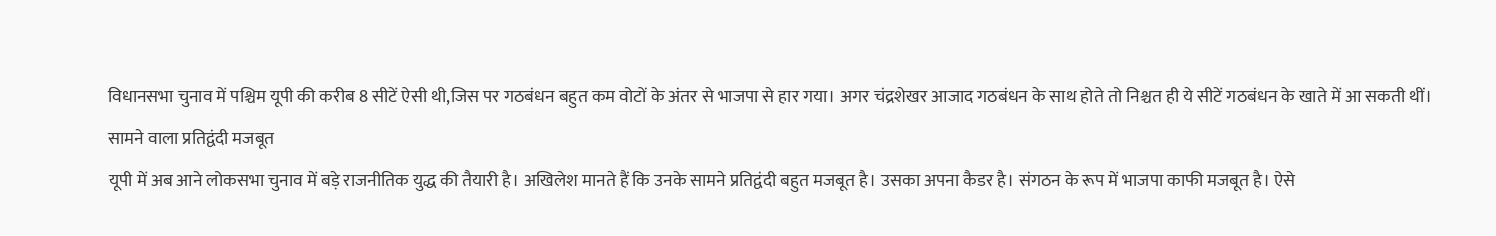विधानसभा चुनाव में पश्चिम यूपी की करीब 8 सीटें ऐसी थी,जिस पर गठबंधन बहुत कम वोटों के अंतर से भाजपा से हार गया। अगर चंद्रशेखर आजाद गठबंधन के साथ होते तो निश्चत ही ये सीटें गठबंधन के खाते में आ सकती थीं।
सामने वाला प्रतिद्वंदी मजबूत
यूपी में अब आने लोकसभा चुनाव में बड़े राजनीतिक युद्ध की तैयारी है। अखिलेश मानते हैं कि उनके सामने प्रतिद्वंदी बहुत मजबूत है। उसका अपना कैडर है। संगठन के रूप में भाजपा काफी मजबूत है। ऐसे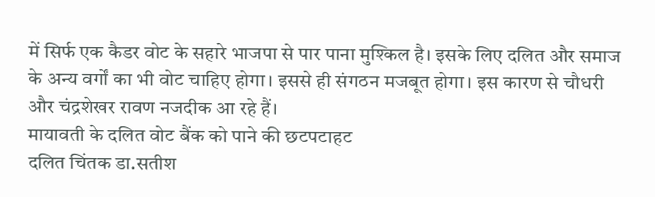में सिर्फ एक कैडर वोट के सहारे भाजपा से पार पाना मुश्किल है। इसके लिए दलित और समाज के अन्य वर्गों का भी वोट चाहिए होगा। इससे ही संगठन मजबूत होगा। इस कारण से चौधरी और चंद्रशेखर रावण नजदीक आ रहे हैं।
मायावती के दलित वोट बैंक को पाने की छटपटाहट
दलित चिंतक डा.सतीश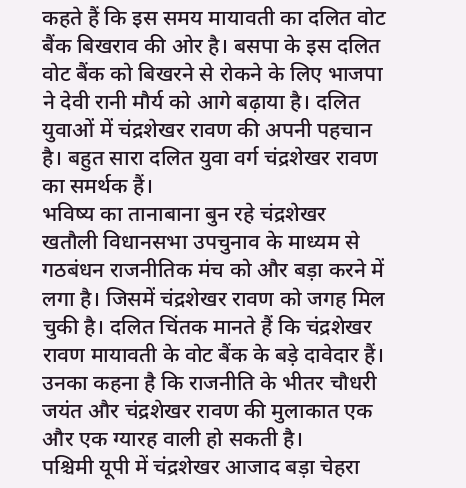कहते हैं कि इस समय मायावती का दलित वोट बैंक बिखराव की ओर है। बसपा के इस दलित वोट बैंक को बिखरने से रोकने के लिए भाजपा ने देवी रानी मौर्य को आगे बढ़ाया है। दलित युवाओं में चंद्रशेखर रावण की अपनी पहचान है। बहुत सारा दलित युवा वर्ग चंद्रशेखर रावण का समर्थक हैं।
भविष्य का तानाबाना बुन रहे चंद्रशेखर
खतौली विधानसभा उपचुनाव के माध्यम से गठबंधन राजनीतिक मंच को और बड़ा करने में लगा है। जिसमें चंद्रशेखर रावण को जगह मिल चुकी है। दलित चिंतक मानते हैं कि चंद्रशेखर रावण मायावती के वोट बैंक के बड़े दावेदार हैं। उनका कहना है कि राजनीति के भीतर चौधरी जयंत और चंद्रशेखर रावण की मुलाकात एक और एक ग्यारह वाली हो सकती है।
पश्चिमी यूपी में चंद्रशेखर आजाद बड़ा चेहरा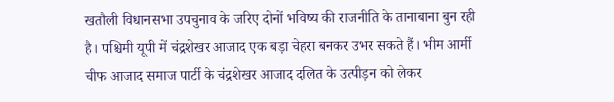खतौली विधानसभा उपचुनाव के जरिए दोनों भविष्य की राजनीति के तानाबाना बुन रही है। पश्चिमी यूपी में चंद्रशेखर आजाद एक बड़ा चेहरा बनकर उभर सकते हैं। भीम आर्मी चीफ आजाद समाज पार्टी के चंद्रशेखर आजाद दलित के उत्पीड़न को लेकर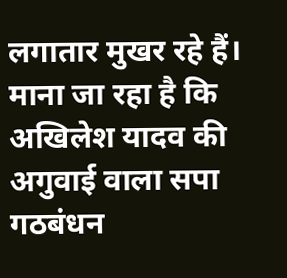लगातार मुखर रहे हैं। माना जा रहा है कि अखिलेश यादव की अगुवाई वाला सपा गठबंधन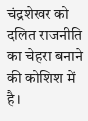चंद्रशेखर को दलित राजनीति का चेहरा बनाने की कोशिश में है।